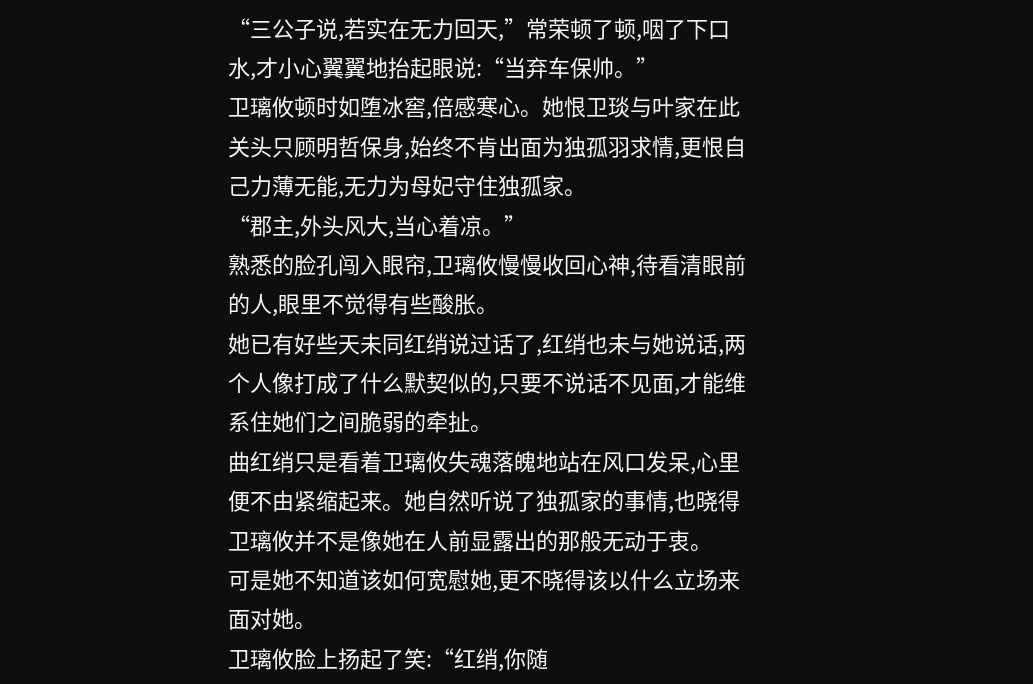“三公子说,若实在无力回天,”常荣顿了顿,咽了下口水,才小心翼翼地抬起眼说:“当弃车保帅。”
卫璃攸顿时如堕冰窖,倍感寒心。她恨卫琰与叶家在此关头只顾明哲保身,始终不肯出面为独孤羽求情,更恨自己力薄无能,无力为母妃守住独孤家。
“郡主,外头风大,当心着凉。”
熟悉的脸孔闯入眼帘,卫璃攸慢慢收回心神,待看清眼前的人,眼里不觉得有些酸胀。
她已有好些天未同红绡说过话了,红绡也未与她说话,两个人像打成了什么默契似的,只要不说话不见面,才能维系住她们之间脆弱的牵扯。
曲红绡只是看着卫璃攸失魂落魄地站在风口发呆,心里便不由紧缩起来。她自然听说了独孤家的事情,也晓得卫璃攸并不是像她在人前显露出的那般无动于衷。
可是她不知道该如何宽慰她,更不晓得该以什么立场来面对她。
卫璃攸脸上扬起了笑:“红绡,你随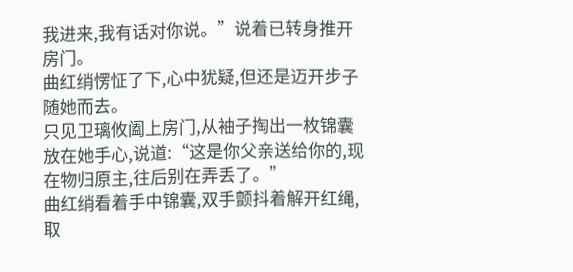我进来,我有话对你说。”说着已转身推开房门。
曲红绡愣怔了下,心中犹疑,但还是迈开步子随她而去。
只见卫璃攸阖上房门,从袖子掏出一枚锦囊放在她手心,说道:“这是你父亲送给你的,现在物归原主,往后别在弄丢了。”
曲红绡看着手中锦囊,双手颤抖着解开红绳,取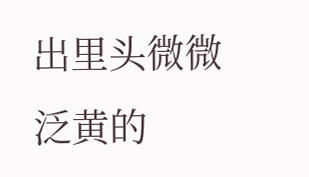出里头微微泛黄的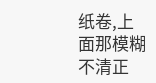纸卷,上面那模糊不清正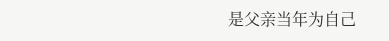是父亲当年为自己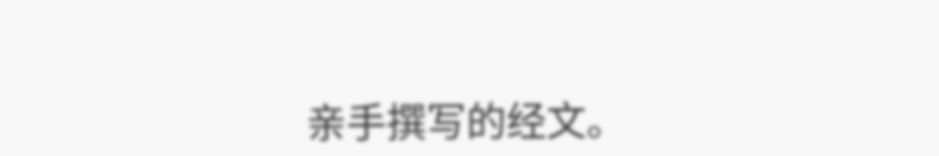亲手撰写的经文。